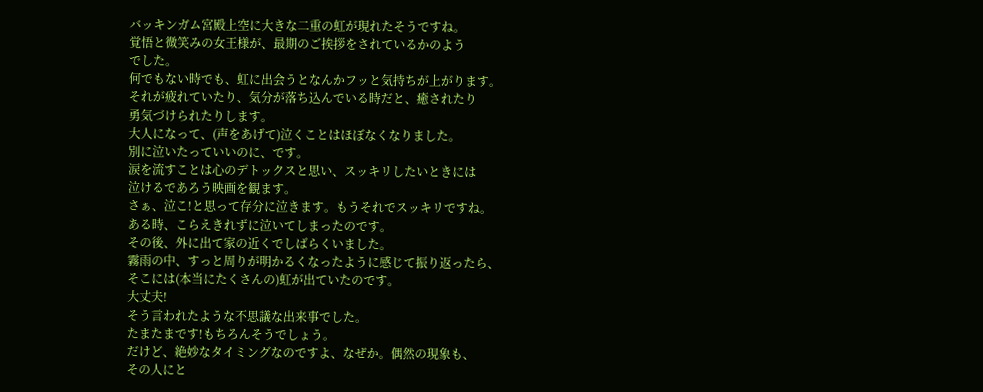バッキンガム宮殿上空に大きな二重の虹が現れたそうですね。
覚悟と微笑みの女王様が、最期のご挨拶をされているかのよう
でした。
何でもない時でも、虹に出会うとなんかフッと気持ちが上がります。
それが疲れていたり、気分が落ち込んでいる時だと、癒されたり
勇気づけられたりします。
大人になって、(声をあげて)泣くことはほぼなくなりました。
別に泣いたっていいのに、です。
涙を流すことは心のデトックスと思い、スッキリしたいときには
泣けるであろう映画を観ます。
さぁ、泣こ!と思って存分に泣きます。もうそれでスッキリですね。
ある時、こらえきれずに泣いてしまったのです。
その後、外に出て家の近くでしばらくいました。
霧雨の中、すっと周りが明かるくなったように感じて振り返ったら、
そこには(本当にたくさんの)虹が出ていたのです。
大丈夫!
そう言われたような不思議な出来事でした。
たまたまです!もちろんそうでしょう。
だけど、絶妙なタイミングなのですよ、なぜか。偶然の現象も、
その人にと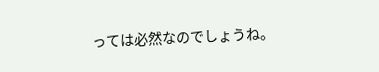っては必然なのでしょうね。